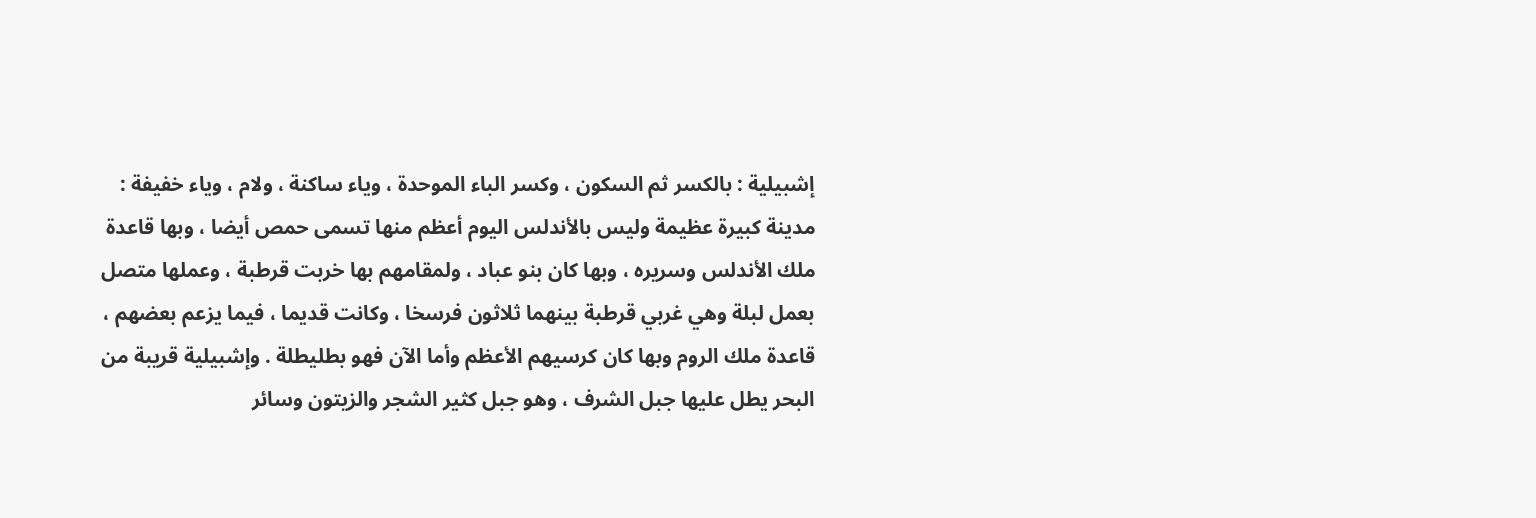إشبيلية : بالكسر ثم السكون ، وكسر الباء الموحدة ، وياء ساكنة ، ولام ، وياء خفيفة : مدينة كبيرة عظيمة وليس بالأندلس اليوم أعظم منها تسمى حمص أيضا ، وبها قاعدة ملك الأندلس وسريره ، وبها كان بنو عباد ، ولمقامهم بها خربت قرطبة ، وعملها متصل بعمل لبلة وهي غربي قرطبة بينهما ثلاثون فرسخا ، وكانت قديما ، فيما يزعم بعضهم ، قاعدة ملك الروم وبها كان كرسيهم الأعظم وأما الآن فهو بطليطلة . وإشبيلية قريبة من البحر يطل عليها جبل الشرف ، وهو جبل كثير الشجر والزيتون وسائر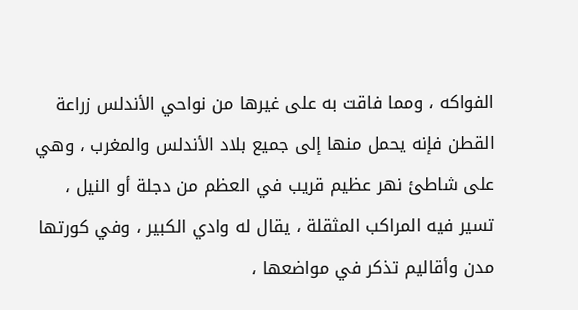الفواكه ، ومما فاقت به على غيرها من نواحي الأندلس زراعة القطن فإنه يحمل منها إلى جميع بلاد الأندلس والمغرب ، وهي على شاطئ نهر عظيم قريب في العظم من دجلة أو النيل ، تسير فيه المراكب المثقلة ، يقال له وادي الكبير ، وفي كورتها مدن وأقاليم تذكر في مواضعها ،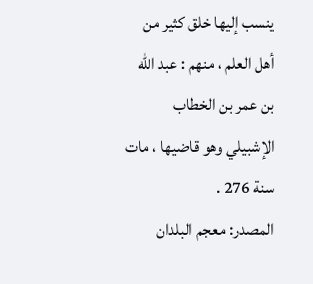ينسب إليها خلق كثير من أهل العلم ، منهم : عبد الله بن عمر بن الخطاب الإشبيلي وهو قاضيها ، مات سنة 276 .
المصدر: معجم البلدان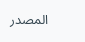المصدر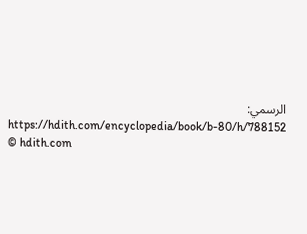الرسمي: https://hdith.com/encyclopedia/book/b-80/h/788152
© hdith.com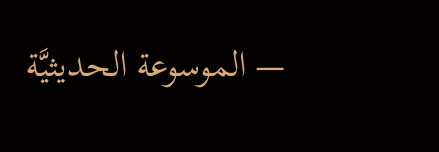— الموسوعة الحديثيَّة